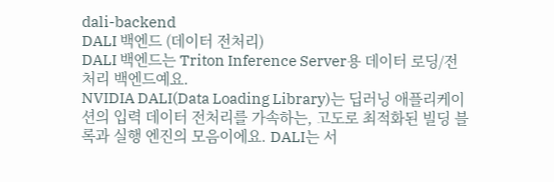dali-backend
DALI 백엔드 (데이터 전처리)
DALI 백엔드는 Triton Inference Server용 데이터 로딩/전처리 백엔드예요.
NVIDIA DALI(Data Loading Library)는 딥러닝 애플리케이션의 입력 데이터 전처리를 가속하는, 고도로 최적화된 빌딩 블록과 실행 엔진의 모음이에요. DALI는 서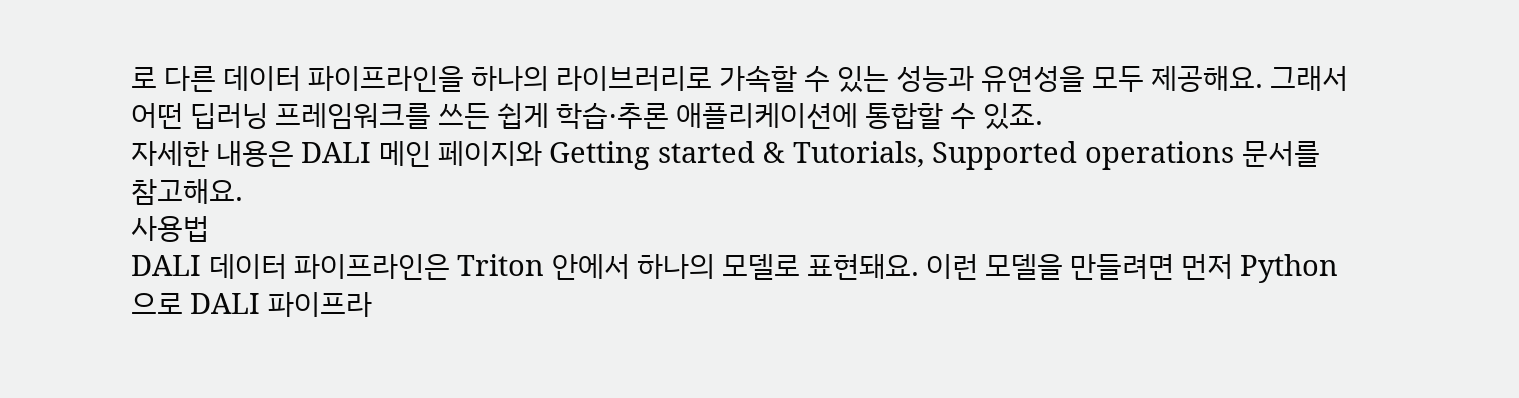로 다른 데이터 파이프라인을 하나의 라이브러리로 가속할 수 있는 성능과 유연성을 모두 제공해요. 그래서 어떤 딥러닝 프레임워크를 쓰든 쉽게 학습·추론 애플리케이션에 통합할 수 있죠.
자세한 내용은 DALI 메인 페이지와 Getting started & Tutorials, Supported operations 문서를 참고해요.
사용법
DALI 데이터 파이프라인은 Triton 안에서 하나의 모델로 표현돼요. 이런 모델을 만들려면 먼저 Python으로 DALI 파이프라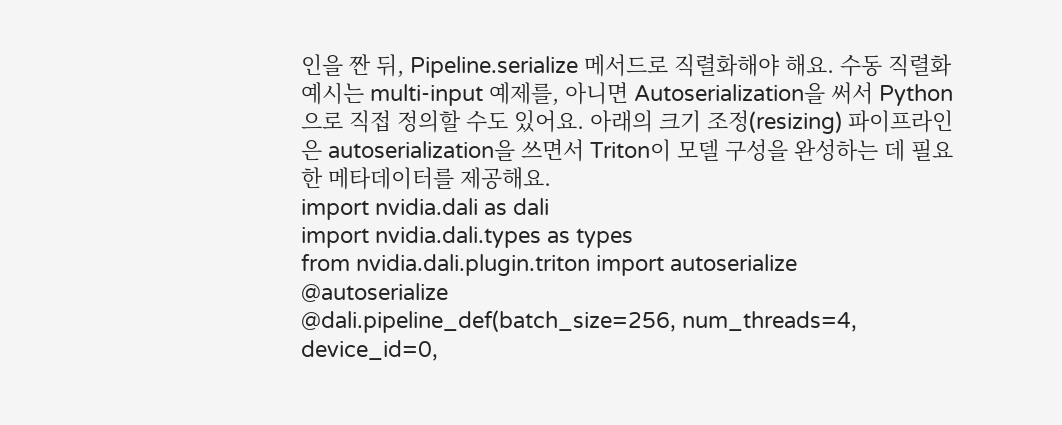인을 짠 뒤, Pipeline.serialize 메서드로 직렬화해야 해요. 수동 직렬화 예시는 multi-input 예제를, 아니면 Autoserialization을 써서 Python으로 직접 정의할 수도 있어요. 아래의 크기 조정(resizing) 파이프라인은 autoserialization을 쓰면서 Triton이 모델 구성을 완성하는 데 필요한 메타데이터를 제공해요.
import nvidia.dali as dali
import nvidia.dali.types as types
from nvidia.dali.plugin.triton import autoserialize
@autoserialize
@dali.pipeline_def(batch_size=256, num_threads=4, device_id=0,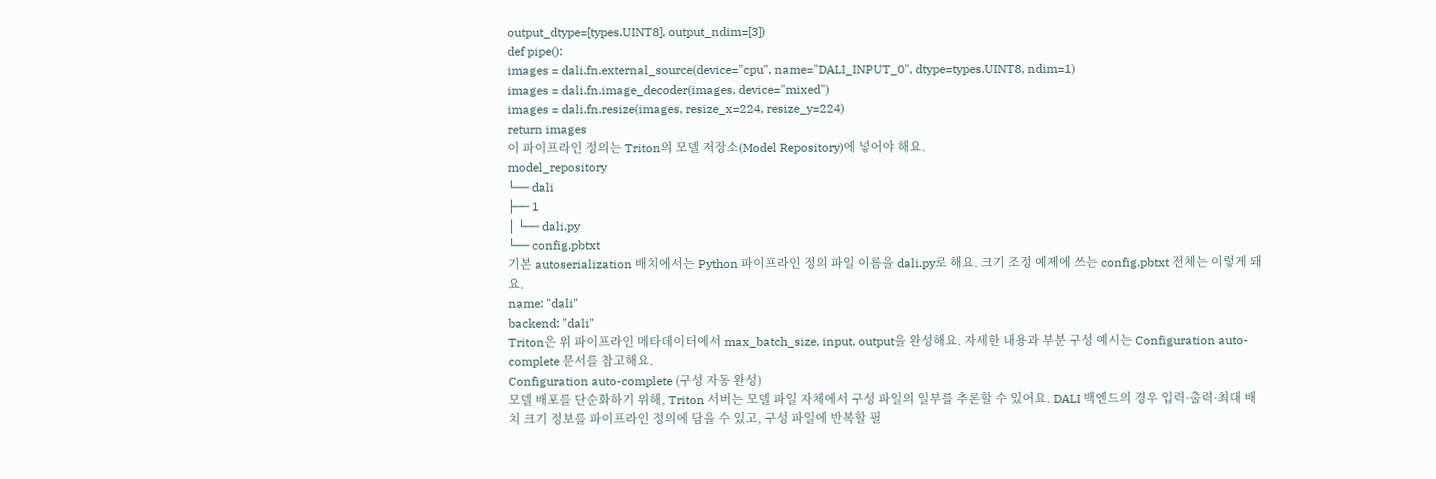output_dtype=[types.UINT8], output_ndim=[3])
def pipe():
images = dali.fn.external_source(device="cpu", name="DALI_INPUT_0", dtype=types.UINT8, ndim=1)
images = dali.fn.image_decoder(images, device="mixed")
images = dali.fn.resize(images, resize_x=224, resize_y=224)
return images
이 파이프라인 정의는 Triton의 모델 저장소(Model Repository)에 넣어야 해요.
model_repository
└── dali
├── 1
│ └── dali.py
└── config.pbtxt
기본 autoserialization 배치에서는 Python 파이프라인 정의 파일 이름을 dali.py로 해요. 크기 조정 예제에 쓰는 config.pbtxt 전체는 이렇게 돼요.
name: "dali"
backend: "dali"
Triton은 위 파이프라인 메타데이터에서 max_batch_size, input, output을 완성해요. 자세한 내용과 부분 구성 예시는 Configuration auto-complete 문서를 참고해요.
Configuration auto-complete (구성 자동 완성)
모델 배포를 단순화하기 위해, Triton 서버는 모델 파일 자체에서 구성 파일의 일부를 추론할 수 있어요. DALI 백엔드의 경우 입력·출력·최대 배치 크기 정보를 파이프라인 정의에 담을 수 있고, 구성 파일에 반복할 필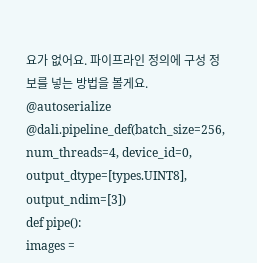요가 없어요. 파이프라인 정의에 구성 정보를 넣는 방법을 볼게요.
@autoserialize
@dali.pipeline_def(batch_size=256, num_threads=4, device_id=0, output_dtype=[types.UINT8], output_ndim=[3])
def pipe():
images =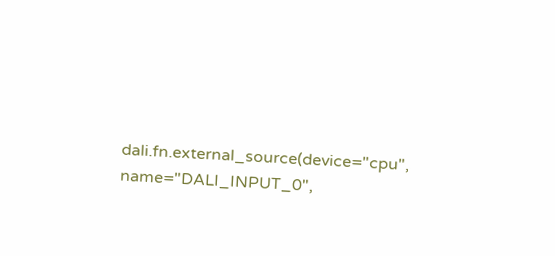dali.fn.external_source(device="cpu", name="DALI_INPUT_0",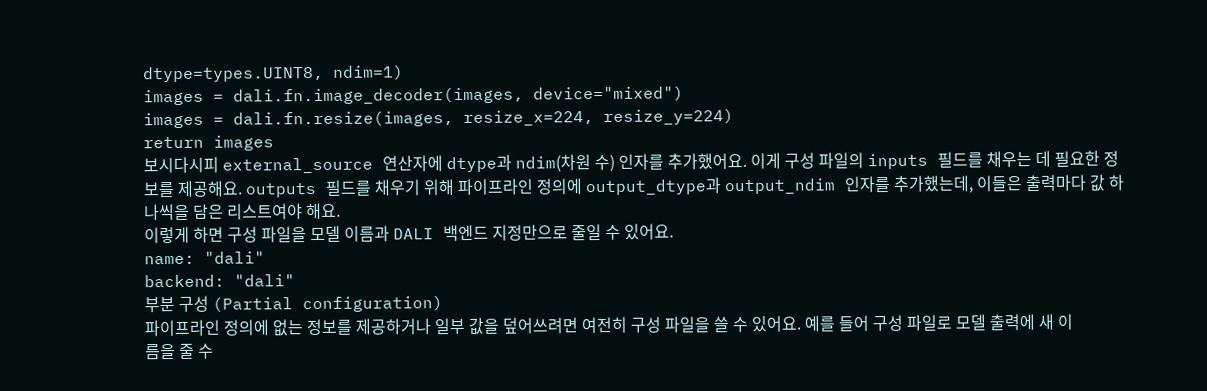dtype=types.UINT8, ndim=1)
images = dali.fn.image_decoder(images, device="mixed")
images = dali.fn.resize(images, resize_x=224, resize_y=224)
return images
보시다시피 external_source 연산자에 dtype과 ndim(차원 수) 인자를 추가했어요. 이게 구성 파일의 inputs 필드를 채우는 데 필요한 정보를 제공해요. outputs 필드를 채우기 위해 파이프라인 정의에 output_dtype과 output_ndim 인자를 추가했는데, 이들은 출력마다 값 하나씩을 담은 리스트여야 해요.
이렇게 하면 구성 파일을 모델 이름과 DALI 백엔드 지정만으로 줄일 수 있어요.
name: "dali"
backend: "dali"
부분 구성 (Partial configuration)
파이프라인 정의에 없는 정보를 제공하거나 일부 값을 덮어쓰려면 여전히 구성 파일을 쓸 수 있어요. 예를 들어 구성 파일로 모델 출력에 새 이름을 줄 수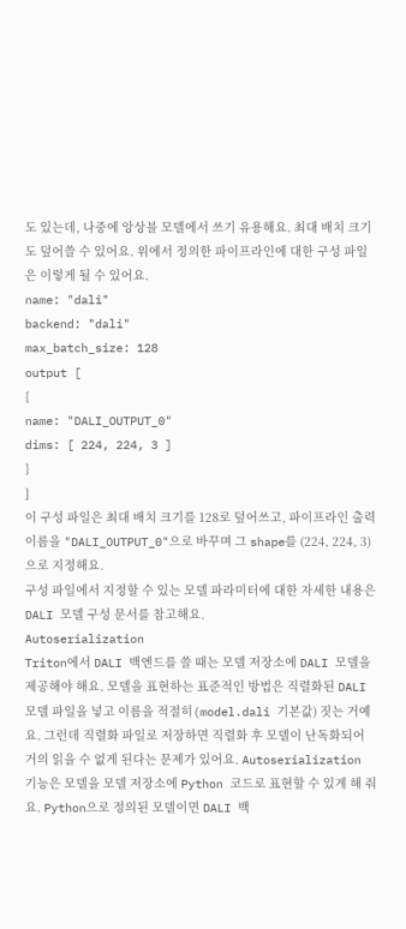도 있는데, 나중에 앙상블 모델에서 쓰기 유용해요. 최대 배치 크기도 덮어쓸 수 있어요. 위에서 정의한 파이프라인에 대한 구성 파일은 이렇게 될 수 있어요.
name: "dali"
backend: "dali"
max_batch_size: 128
output [
{
name: "DALI_OUTPUT_0"
dims: [ 224, 224, 3 ]
}
]
이 구성 파일은 최대 배치 크기를 128로 덮어쓰고, 파이프라인 출력 이름을 "DALI_OUTPUT_0"으로 바꾸며 그 shape를 (224, 224, 3)으로 지정해요.
구성 파일에서 지정할 수 있는 모델 파라미터에 대한 자세한 내용은 DALI 모델 구성 문서를 참고해요.
Autoserialization
Triton에서 DALI 백엔드를 쓸 때는 모델 저장소에 DALI 모델을 제공해야 해요. 모델을 표현하는 표준적인 방법은 직렬화된 DALI 모델 파일을 넣고 이름을 적절히(model.dali 기본값) 짓는 거예요. 그런데 직렬화 파일로 저장하면 직렬화 후 모델이 난독화되어 거의 읽을 수 없게 된다는 문제가 있어요. Autoserialization 기능은 모델을 모델 저장소에 Python 코드로 표현할 수 있게 해 줘요. Python으로 정의된 모델이면 DALI 백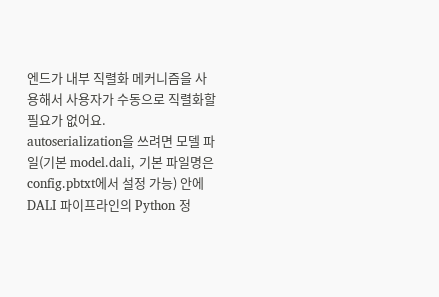엔드가 내부 직렬화 메커니즘을 사용해서 사용자가 수동으로 직렬화할 필요가 없어요.
autoserialization을 쓰려면 모델 파일(기본 model.dali, 기본 파일명은 config.pbtxt에서 설정 가능) 안에 DALI 파이프라인의 Python 정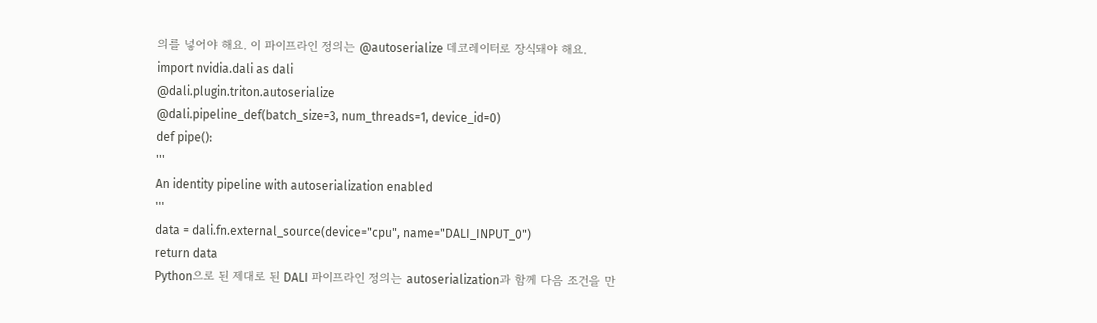의를 넣어야 해요. 이 파이프라인 정의는 @autoserialize 데코레이터로 장식돼야 해요.
import nvidia.dali as dali
@dali.plugin.triton.autoserialize
@dali.pipeline_def(batch_size=3, num_threads=1, device_id=0)
def pipe():
'''
An identity pipeline with autoserialization enabled
'''
data = dali.fn.external_source(device="cpu", name="DALI_INPUT_0")
return data
Python으로 된 제대로 된 DALI 파이프라인 정의는 autoserialization과 함께 다음 조건을 만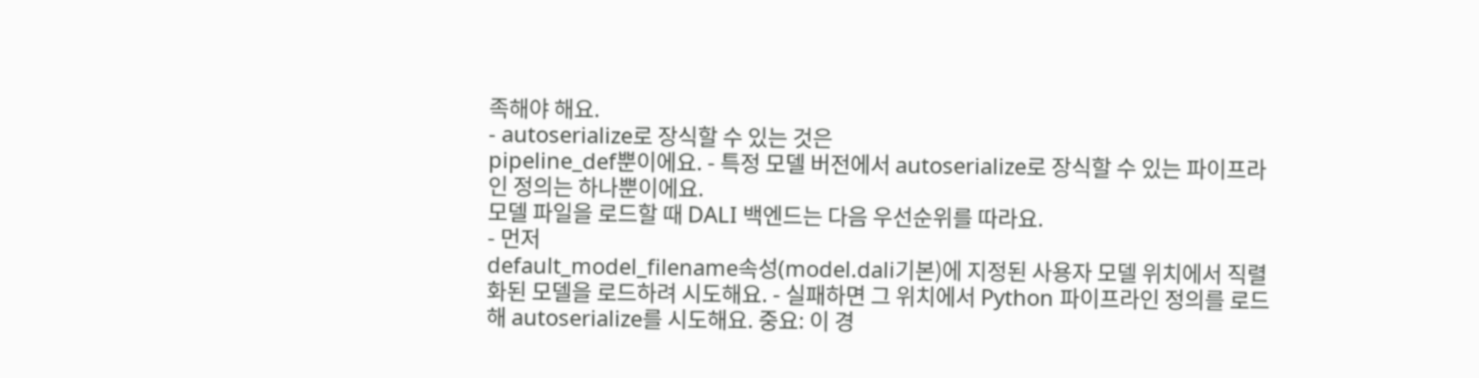족해야 해요.
- autoserialize로 장식할 수 있는 것은
pipeline_def뿐이에요. - 특정 모델 버전에서 autoserialize로 장식할 수 있는 파이프라인 정의는 하나뿐이에요.
모델 파일을 로드할 때 DALI 백엔드는 다음 우선순위를 따라요.
- 먼저
default_model_filename속성(model.dali기본)에 지정된 사용자 모델 위치에서 직렬화된 모델을 로드하려 시도해요. - 실패하면 그 위치에서 Python 파이프라인 정의를 로드해 autoserialize를 시도해요. 중요: 이 경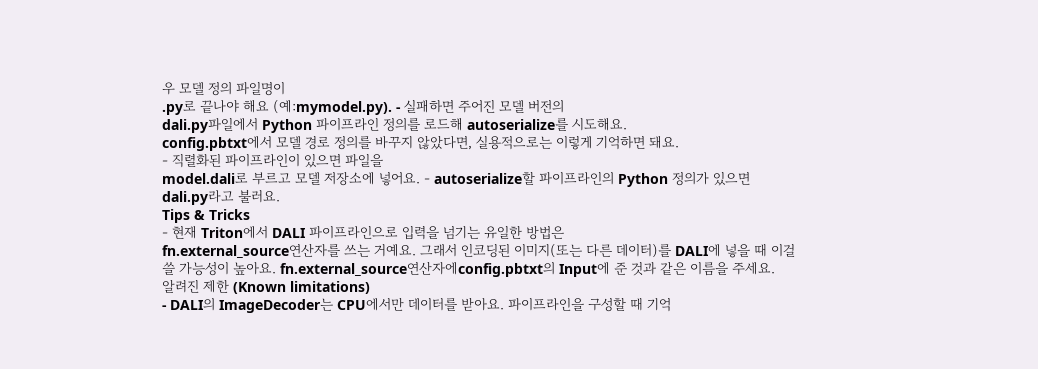우 모델 정의 파일명이
.py로 끝나야 해요 (예:mymodel.py). - 실패하면 주어진 모델 버전의
dali.py파일에서 Python 파이프라인 정의를 로드해 autoserialize를 시도해요.
config.pbtxt에서 모델 경로 정의를 바꾸지 않았다면, 실용적으로는 이렇게 기억하면 돼요.
- 직렬화된 파이프라인이 있으면 파일을
model.dali로 부르고 모델 저장소에 넣어요. - autoserialize할 파이프라인의 Python 정의가 있으면
dali.py라고 불러요.
Tips & Tricks
- 현재 Triton에서 DALI 파이프라인으로 입력을 넘기는 유일한 방법은
fn.external_source연산자를 쓰는 거예요. 그래서 인코딩된 이미지(또는 다른 데이터)를 DALI에 넣을 때 이걸 쓸 가능성이 높아요. fn.external_source연산자에config.pbtxt의 Input에 준 것과 같은 이름을 주세요.
알려진 제한 (Known limitations)
- DALI의 ImageDecoder는 CPU에서만 데이터를 받아요. 파이프라인을 구성할 때 기억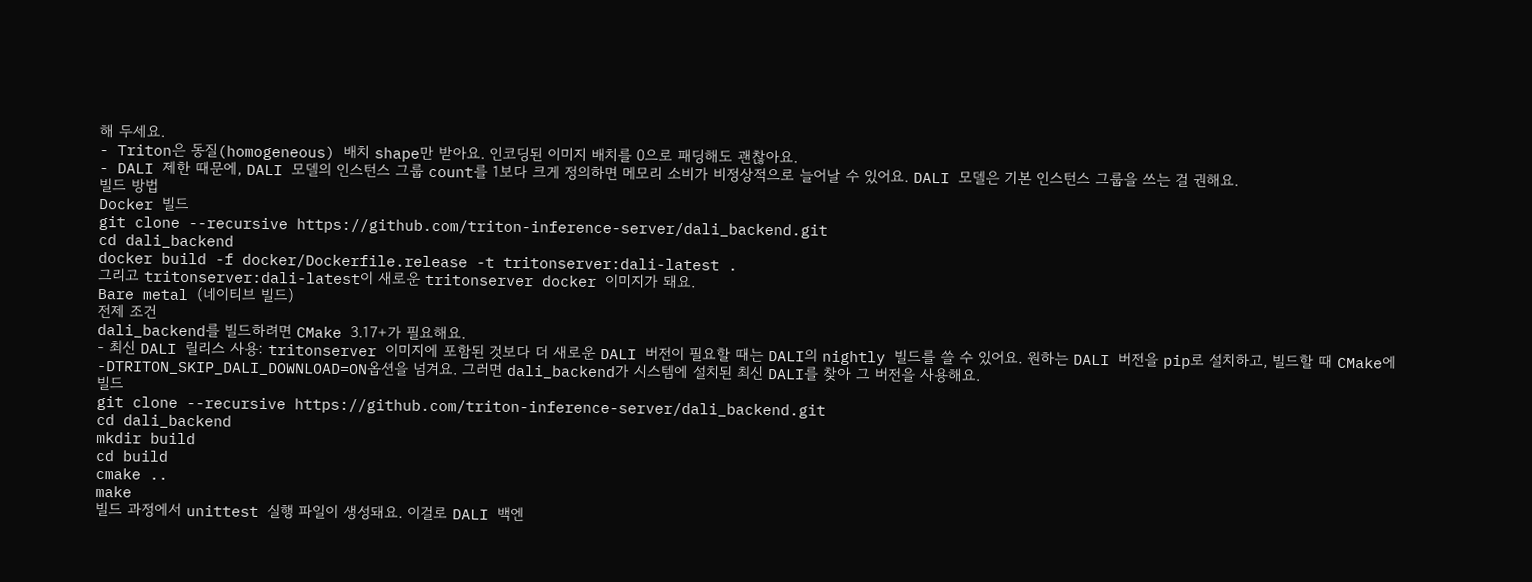해 두세요.
- Triton은 동질(homogeneous) 배치 shape만 받아요. 인코딩된 이미지 배치를 0으로 패딩해도 괜찮아요.
- DALI 제한 때문에, DALI 모델의 인스턴스 그룹 count를 1보다 크게 정의하면 메모리 소비가 비정상적으로 늘어날 수 있어요. DALI 모델은 기본 인스턴스 그룹을 쓰는 걸 권해요.
빌드 방법
Docker 빌드
git clone --recursive https://github.com/triton-inference-server/dali_backend.git
cd dali_backend
docker build -f docker/Dockerfile.release -t tritonserver:dali-latest .
그리고 tritonserver:dali-latest이 새로운 tritonserver docker 이미지가 돼요.
Bare metal (네이티브 빌드)
전제 조건
dali_backend를 빌드하려면 CMake 3.17+가 필요해요.
- 최신 DALI 릴리스 사용: tritonserver 이미지에 포함된 것보다 더 새로운 DALI 버전이 필요할 때는 DALI의 nightly 빌드를 쓸 수 있어요. 원하는 DALI 버전을 pip로 설치하고, 빌드할 때 CMake에
-DTRITON_SKIP_DALI_DOWNLOAD=ON옵션을 넘겨요. 그러면 dali_backend가 시스템에 설치된 최신 DALI를 찾아 그 버전을 사용해요.
빌드
git clone --recursive https://github.com/triton-inference-server/dali_backend.git
cd dali_backend
mkdir build
cd build
cmake ..
make
빌드 과정에서 unittest 실행 파일이 생성돼요. 이걸로 DALI 백엔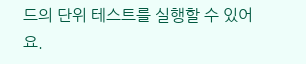드의 단위 테스트를 실행할 수 있어요.